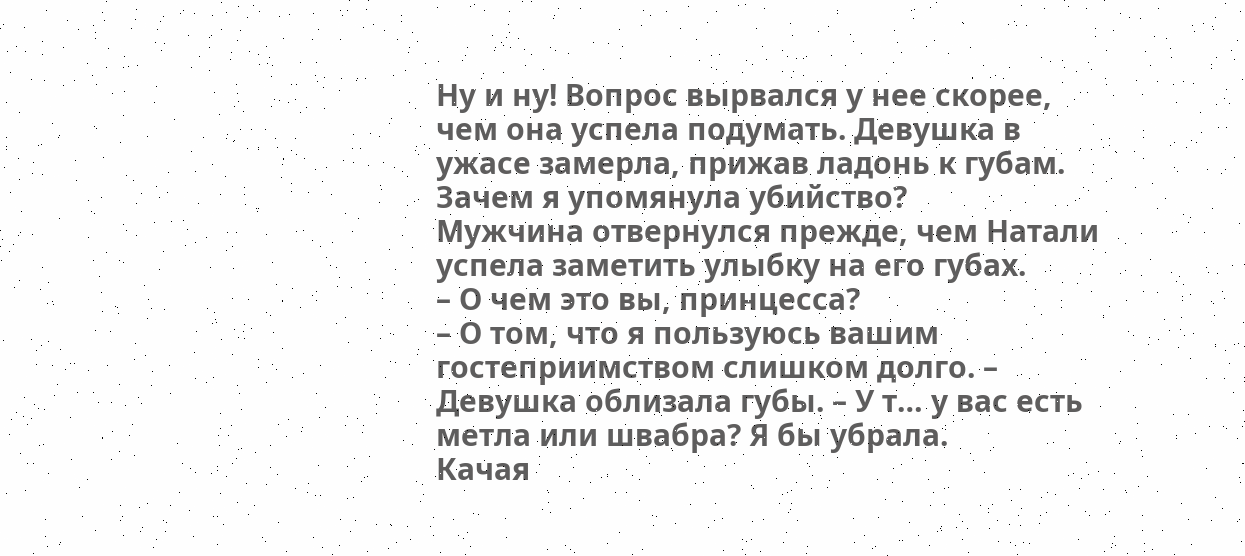Ну и ну! Вопрос вырвался у нее скорее, чем она успела подумать. Девушка в ужасе замерла, прижав ладонь к губам.
Зачем я упомянула убийство?
Мужчина отвернулся прежде, чем Натали успела заметить улыбку на его губах.
– О чем это вы, принцесса?
– О том, что я пользуюсь вашим гостеприимством слишком долго. – Девушка облизала губы. – У т… у вас есть метла или швабра? Я бы убрала.
Качая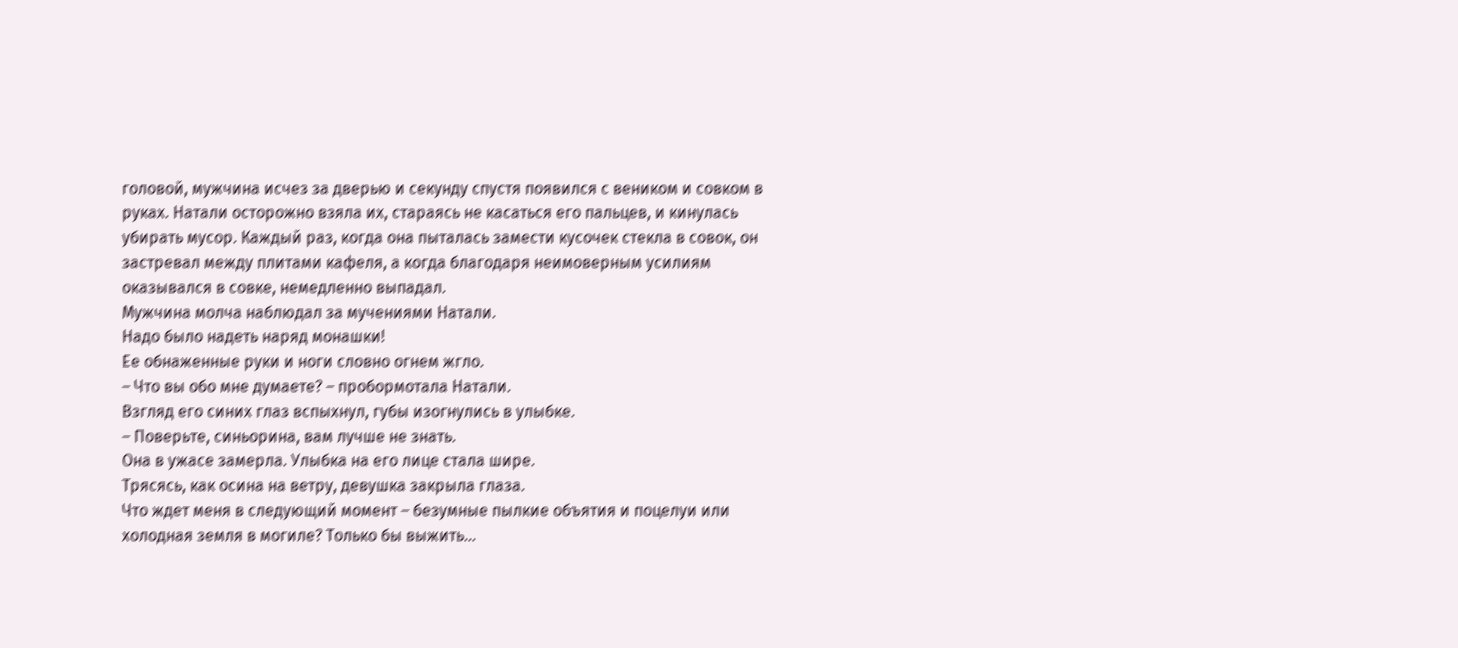головой, мужчина исчез за дверью и секунду спустя появился с веником и совком в руках. Натали осторожно взяла их, стараясь не касаться его пальцев, и кинулась убирать мусор. Каждый раз, когда она пыталась замести кусочек стекла в совок, он застревал между плитами кафеля, а когда благодаря неимоверным усилиям оказывался в совке, немедленно выпадал.
Мужчина молча наблюдал за мучениями Натали.
Надо было надеть наряд монашки!
Ее обнаженные руки и ноги словно огнем жгло.
– Что вы обо мне думаете? – пробормотала Натали.
Взгляд его синих глаз вспыхнул, губы изогнулись в улыбке.
– Поверьте, синьорина, вам лучше не знать.
Она в ужасе замерла. Улыбка на его лице стала шире.
Трясясь, как осина на ветру, девушка закрыла глаза.
Что ждет меня в следующий момент – безумные пылкие объятия и поцелуи или холодная земля в могиле? Только бы выжить…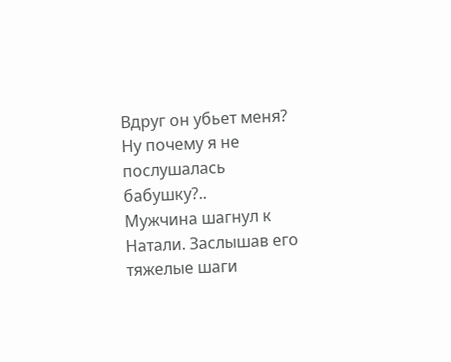Вдруг он убьет меня? Ну почему я не послушалась бабушку?..
Мужчина шагнул к Натали. Заслышав его тяжелые шаги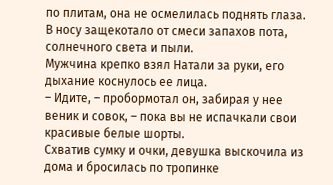по плитам, она не осмелилась поднять глаза. В носу защекотало от смеси запахов пота, солнечного света и пыли.
Мужчина крепко взял Натали за руки, его дыхание коснулось ее лица.
– Идите, – пробормотал он, забирая у нее веник и совок, – пока вы не испачкали свои красивые белые шорты.
Схватив сумку и очки, девушка выскочила из дома и бросилась по тропинке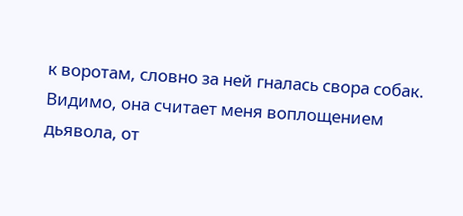к воротам, словно за ней гналась свора собак.
Видимо, она считает меня воплощением дьявола, от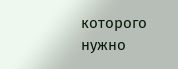которого нужно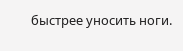быстрее уносить ноги.